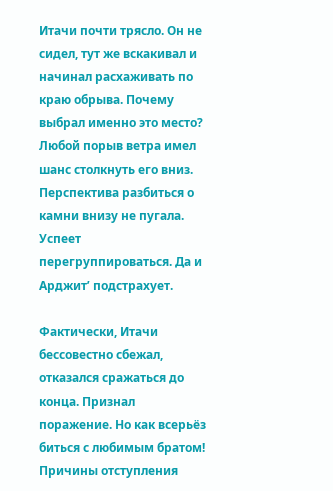Итачи почти трясло. Он не сидел, тут же вскакивал и начинал расхаживать по краю обрыва. Почему выбрал именно это место? Любой порыв ветра имел шанс столкнуть его вниз. Перспектива разбиться о камни внизу не пугала. Успеет перегруппироваться. Да и Арджит’ подстрахует.

Фактически, Итачи бессовестно сбежал, отказался сражаться до конца. Признал поражение. Но как всерьёз биться с любимым братом! Причины отступления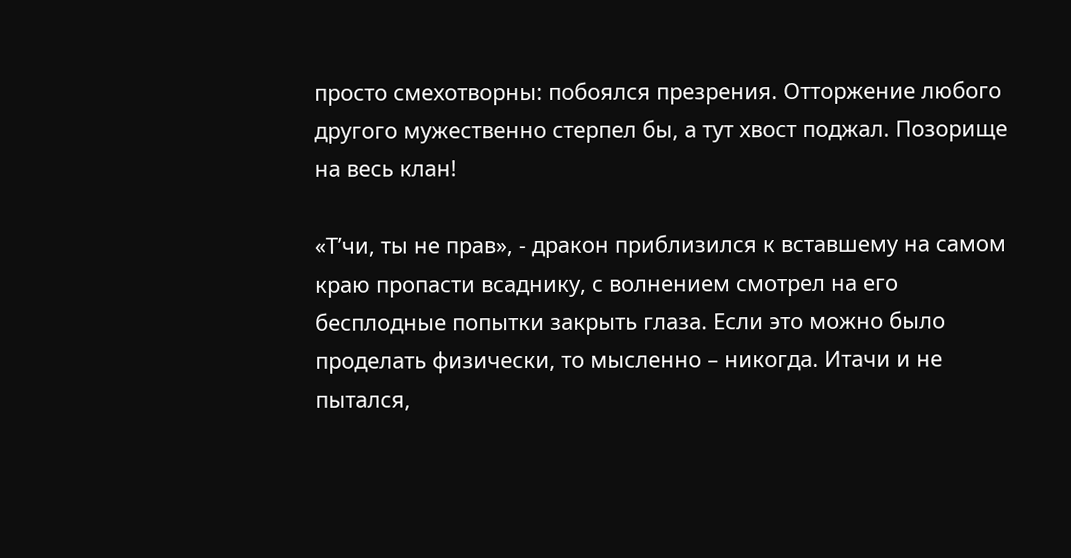просто смехотворны: побоялся презрения. Отторжение любого другого мужественно стерпел бы, а тут хвост поджал. Позорище на весь клан!

«Т’чи, ты не прав», - дракон приблизился к вставшему на самом краю пропасти всаднику, с волнением смотрел на его бесплодные попытки закрыть глаза. Если это можно было проделать физически, то мысленно – никогда. Итачи и не пытался,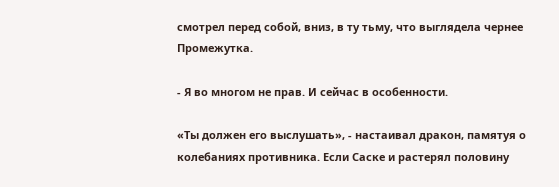смотрел перед собой, вниз, в ту тьму, что выглядела чернее Промежутка.

- Я во многом не прав. И сейчас в особенности.

«Ты должен его выслушать», - настаивал дракон, памятуя о колебаниях противника. Если Саске и растерял половину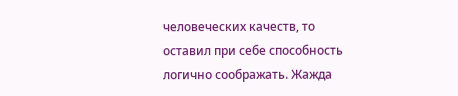человеческих качеств, то оставил при себе способность логично соображать. Жажда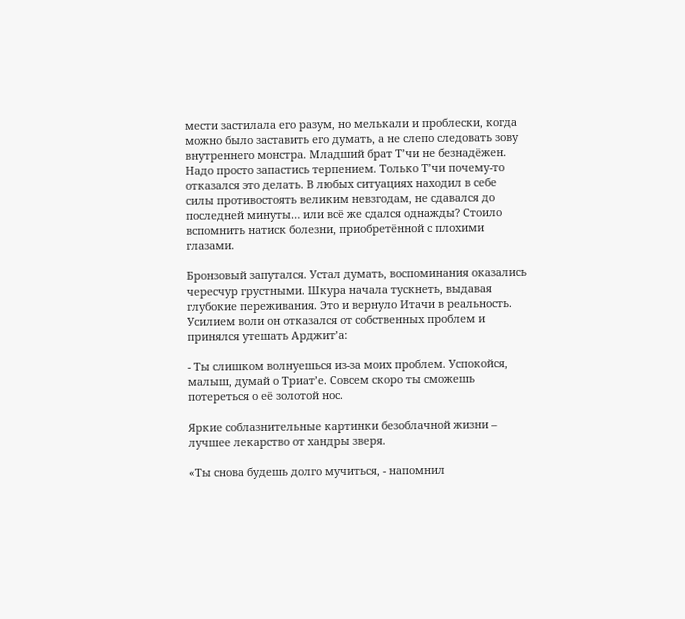мести застилала его разум, но мелькали и проблески, когда можно было заставить его думать, а не слепо следовать зову внутреннего монстра. Младший брат Т’чи не безнадёжен. Надо просто запастись терпением. Только Т’чи почему-то отказался это делать. В любых ситуациях находил в себе силы противостоять великим невзгодам, не сдавался до последней минуты… или всё же сдался однажды? Стоило вспомнить натиск болезни, приобретённой с плохими глазами.

Бронзовый запутался. Устал думать, воспоминания оказались чересчур грустными. Шкура начала тускнеть, выдавая глубокие переживания. Это и вернуло Итачи в реальность. Усилием воли он отказался от собственных проблем и принялся утешать Арджит’а:

- Ты слишком волнуешься из-за моих проблем. Успокойся, малыш, думай о Триат’е. Совсем скоро ты сможешь потереться о её золотой нос.

Яркие соблазнительные картинки безоблачной жизни – лучшее лекарство от хандры зверя.

«Ты снова будешь долго мучиться, - напомнил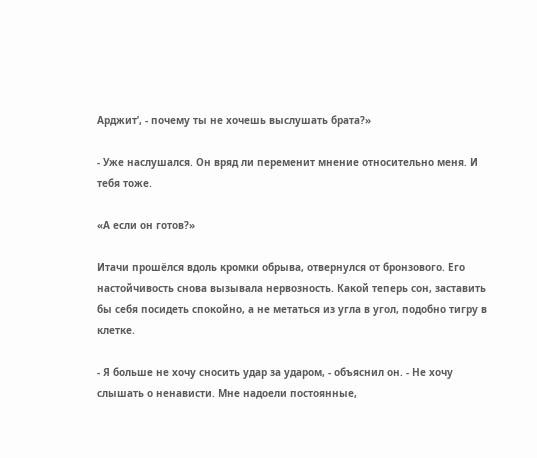Арджит’, - почему ты не хочешь выслушать брата?»

- Уже наслушался. Он вряд ли переменит мнение относительно меня. И тебя тоже.

«А если он готов?»

Итачи прошёлся вдоль кромки обрыва, отвернулся от бронзового. Его настойчивость снова вызывала нервозность. Какой теперь сон, заставить бы себя посидеть спокойно, а не метаться из угла в угол, подобно тигру в клетке.

- Я больше не хочу сносить удар за ударом, - объяснил он. - Не хочу слышать о ненависти. Мне надоели постоянные,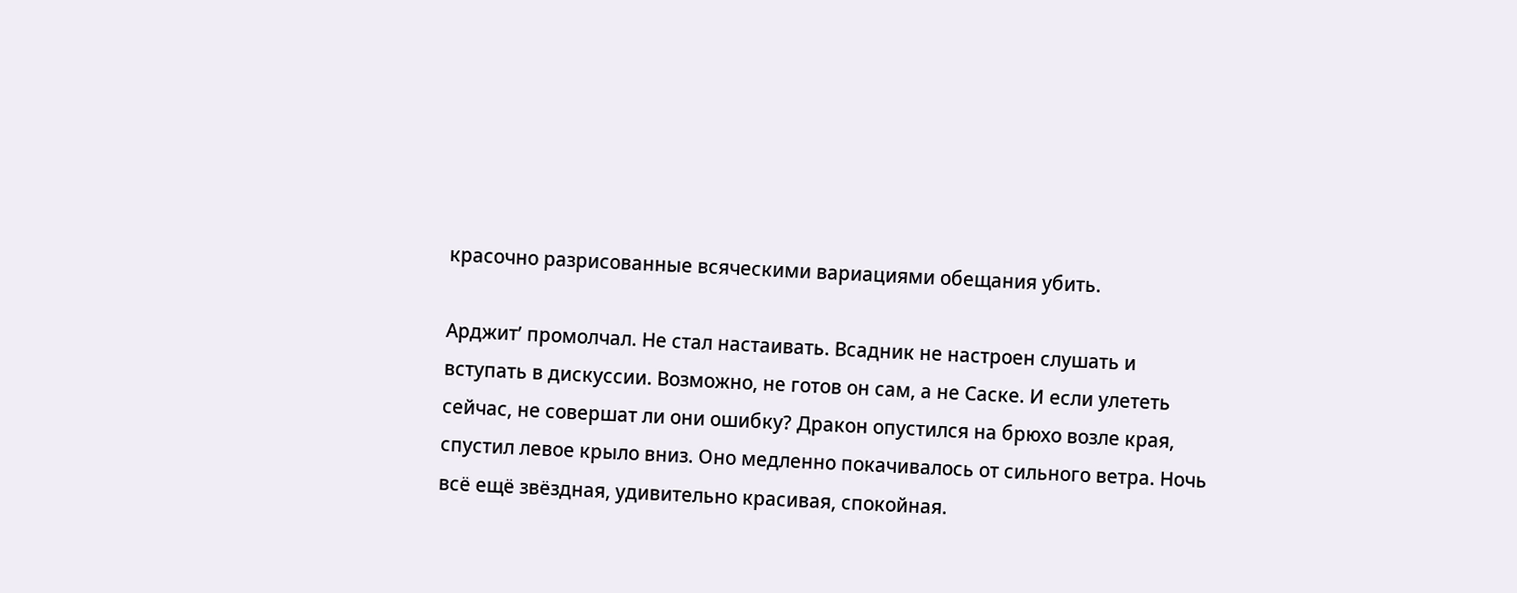красочно разрисованные всяческими вариациями обещания убить.

Арджит’ промолчал. Не стал настаивать. Всадник не настроен слушать и вступать в дискуссии. Возможно, не готов он сам, а не Саске. И если улететь сейчас, не совершат ли они ошибку? Дракон опустился на брюхо возле края, спустил левое крыло вниз. Оно медленно покачивалось от сильного ветра. Ночь всё ещё звёздная, удивительно красивая, спокойная.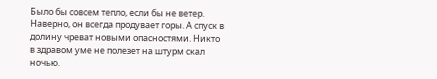Было бы совсем тепло, если бы не ветер. Наверно, он всегда продувает горы. А спуск в долину чреват новыми опасностями. Никто в здравом уме не полезет на штурм скал ночью.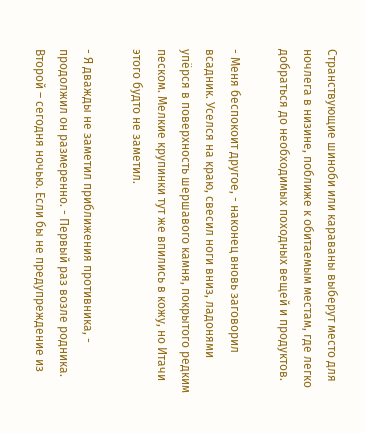Странствующие шиноби или караваны выберут место для ночлега в низине, поближе к обитаемым местам, где легко добраться до необходимых походных вещей и продуктов.

- Меня беспокоит другое, - наконец вновь заговорил всадник. Уселся на краю, свесил ноги вниз, ладонями упёрся в поверхность шершавого камня, покрытого редким песком. Мелкие крупинки тут же впились в кожу, но Итачи этого будто не заметил.

- Я дважды не заметил приближения противника, - продолжил он размеренно. - Первый раз возле родника. Второй – сегодня ночью. Если бы не предупреждение из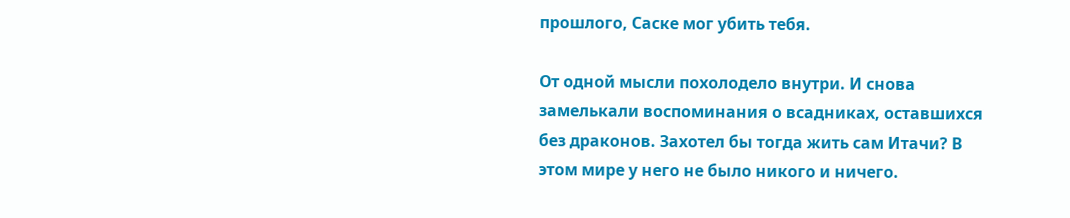прошлого, Саске мог убить тебя.

От одной мысли похолодело внутри. И снова замелькали воспоминания о всадниках, оставшихся без драконов. Захотел бы тогда жить сам Итачи? В этом мире у него не было никого и ничего.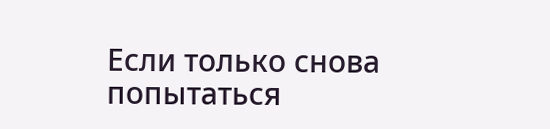Если только снова попытаться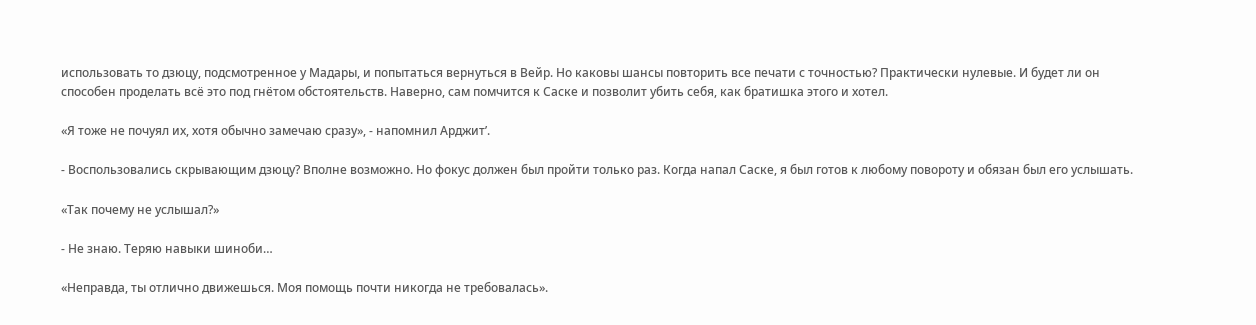использовать то дзюцу, подсмотренное у Мадары, и попытаться вернуться в Вейр. Но каковы шансы повторить все печати с точностью? Практически нулевые. И будет ли он способен проделать всё это под гнётом обстоятельств. Наверно, сам помчится к Саске и позволит убить себя, как братишка этого и хотел.

«Я тоже не почуял их, хотя обычно замечаю сразу», - напомнил Арджит’.

- Воспользовались скрывающим дзюцу? Вполне возможно. Но фокус должен был пройти только раз. Когда напал Саске, я был готов к любому повороту и обязан был его услышать.

«Так почему не услышал?»

- Не знаю. Теряю навыки шиноби…

«Неправда, ты отлично движешься. Моя помощь почти никогда не требовалась».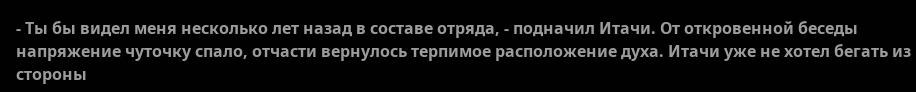- Ты бы видел меня несколько лет назад в составе отряда, - подначил Итачи. От откровенной беседы напряжение чуточку спало, отчасти вернулось терпимое расположение духа. Итачи уже не хотел бегать из стороны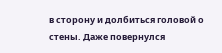в сторону и долбиться головой о стены. Даже повернулся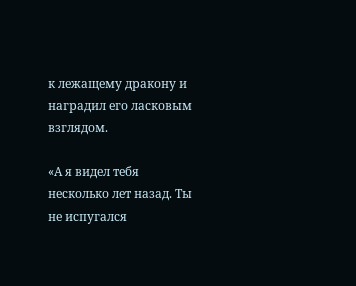к лежащему дракону и наградил его ласковым взглядом.

«А я видел тебя несколько лет назад. Ты не испугался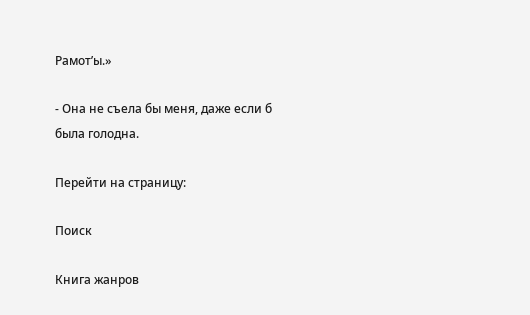Рамот’ы.»

- Она не съела бы меня, даже если б была голодна.

Перейти на страницу:

Поиск

Книга жанров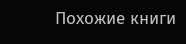Похожие книги